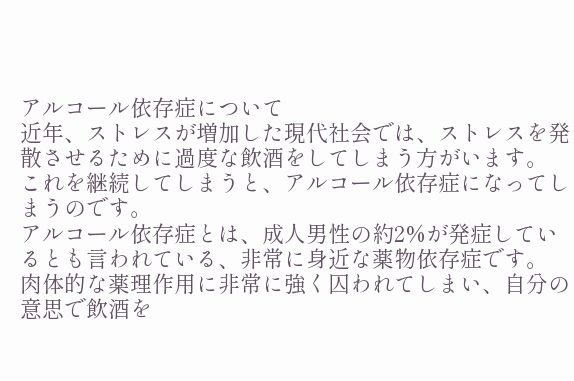アルコール依存症について
近年、ストレスが増加した現代社会では、ストレスを発散させるために過度な飲酒をしてしまう方がいます。
これを継続してしまうと、アルコール依存症になってしまうのです。
アルコール依存症とは、成人男性の約2%が発症しているとも言われている、非常に身近な薬物依存症です。
肉体的な薬理作用に非常に強く囚われてしまい、自分の意思で飲酒を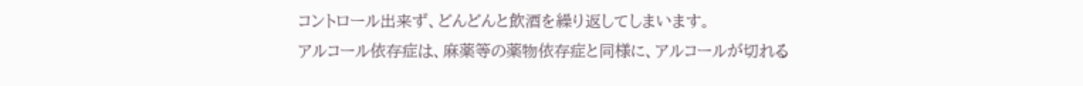コントロール出来ず、どんどんと飲酒を繰り返してしまいます。
アルコール依存症は、麻薬等の薬物依存症と同様に、アルコールが切れる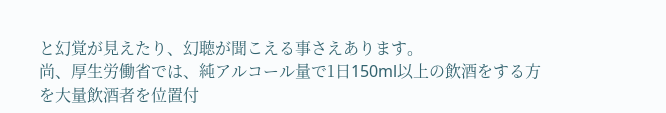と幻覚が見えたり、幻聴が聞こえる事さえあります。
尚、厚生労働省では、純アルコール量で1日150ml以上の飲酒をする方を大量飲酒者を位置付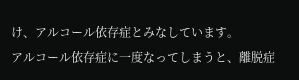け、アルコール依存症とみなしています。
アルコール依存症に一度なってしまうと、離脱症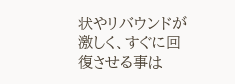状やリバウンドが激しく、すぐに回復させる事は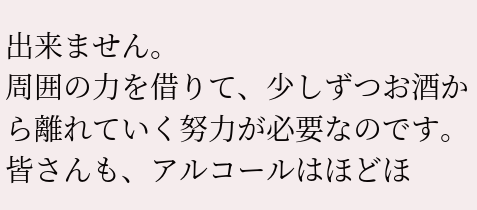出来ません。
周囲の力を借りて、少しずつお酒から離れていく努力が必要なのです。
皆さんも、アルコールはほどほ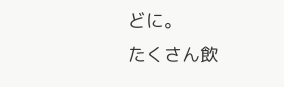どに。
たくさん飲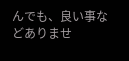んでも、良い事などありませ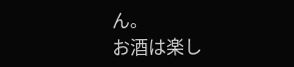ん。
お酒は楽し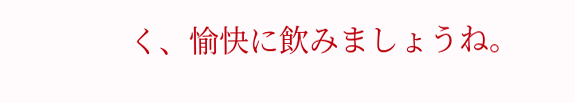く、愉快に飲みましょうね。